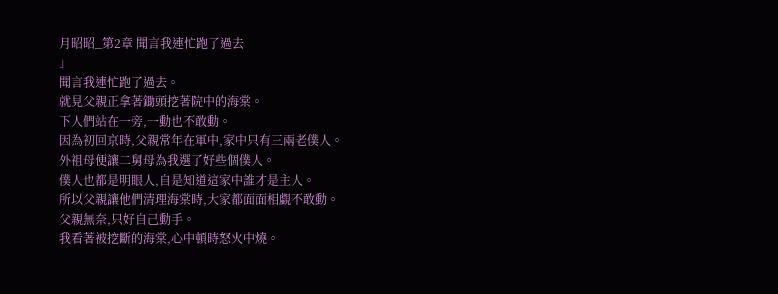月昭昭_第2章 聞言我連忙跑了過去
」
聞言我連忙跑了過去。
就見父親正拿著鋤頭挖著院中的海棠。
下人們站在一旁,一動也不敢動。
因為初回京時,父親常年在軍中,家中只有三兩老僕人。
外祖母便讓二舅母為我選了好些個僕人。
僕人也都是明眼人,自是知道這家中誰才是主人。
所以父親讓他們清理海棠時,大家都面面相覷不敢動。
父親無奈,只好自己動手。
我看著被挖斷的海棠,心中頓時怒火中燒。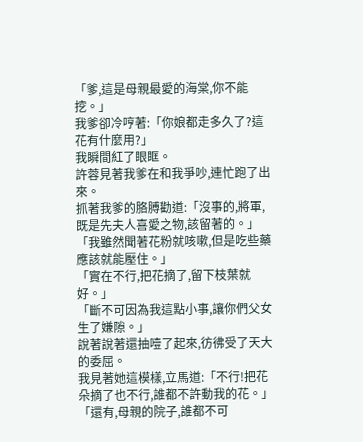「爹,這是母親最愛的海棠,你不能挖。」
我爹卻冷哼著:「你娘都走多久了?這花有什麼用?」
我瞬間紅了眼眶。
許蓉見著我爹在和我爭吵,連忙跑了出來。
抓著我爹的胳膊勸道:「沒事的,將軍,既是先夫人喜愛之物,該留著的。」
「我雖然聞著花粉就咳嗽,但是吃些藥應該就能壓住。」
「實在不行,把花摘了,留下枝葉就好。」
「斷不可因為我這點小事,讓你們父女生了嫌隙。」
說著說著還抽噎了起來,彷彿受了天大的委屈。
我見著她這模樣,立馬道:「不行!把花朵摘了也不行,誰都不許動我的花。」
「還有,母親的院子,誰都不可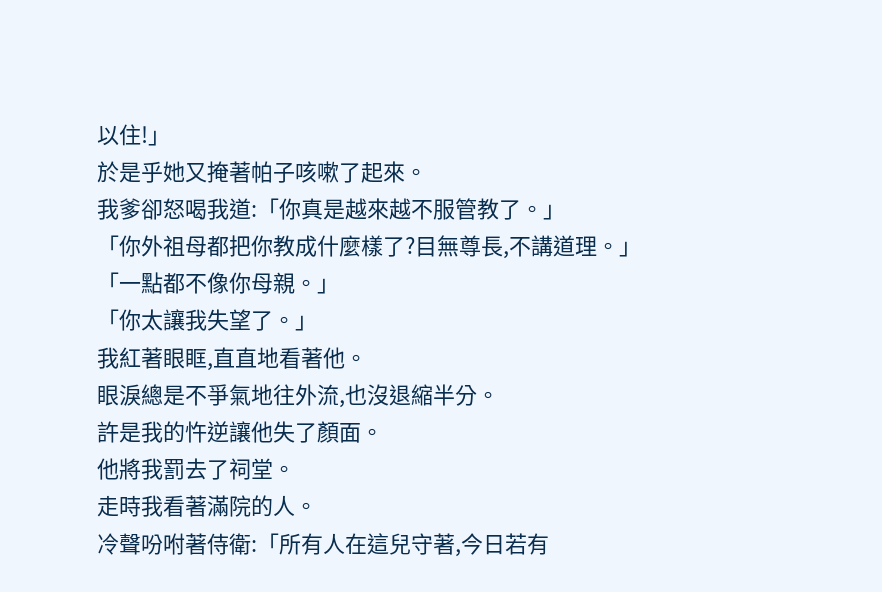以住!」
於是乎她又掩著帕子咳嗽了起來。
我爹卻怒喝我道:「你真是越來越不服管教了。」
「你外祖母都把你教成什麼樣了?目無尊長,不講道理。」
「一點都不像你母親。」
「你太讓我失望了。」
我紅著眼眶,直直地看著他。
眼淚總是不爭氣地往外流,也沒退縮半分。
許是我的忤逆讓他失了顏面。
他將我罰去了祠堂。
走時我看著滿院的人。
冷聲吩咐著侍衛:「所有人在這兒守著,今日若有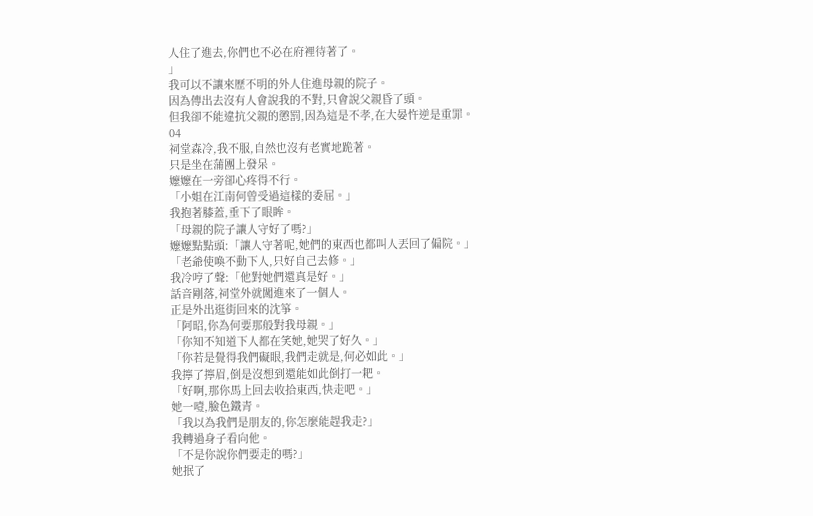人住了進去,你們也不必在府裡待著了。
」
我可以不讓來歷不明的外人住進母親的院子。
因為傳出去沒有人會說我的不對,只會說父親昏了頭。
但我卻不能違抗父親的懲罰,因為這是不孝,在大晏忤逆是重罪。
04
祠堂森冷,我不服,自然也沒有老實地跪著。
只是坐在蒲團上發呆。
嬤嬤在一旁卻心疼得不行。
「小姐在江南何曾受過這樣的委屈。」
我抱著膝蓋,垂下了眼眸。
「母親的院子讓人守好了嗎?」
嬤嬤點點頭:「讓人守著呢,她們的東西也都叫人丟回了偏院。」
「老爺使喚不動下人,只好自己去修。」
我冷哼了聲:「他對她們還真是好。」
話音剛落,祠堂外就闖進來了一個人。
正是外出逛街回來的沈箏。
「阿昭,你為何要那般對我母親。」
「你知不知道下人都在笑她,她哭了好久。」
「你若是覺得我們礙眼,我們走就是,何必如此。」
我擰了擰眉,倒是沒想到還能如此倒打一耙。
「好啊,那你馬上回去收拾東西,快走吧。」
她一噎,臉色鐵青。
「我以為我們是朋友的,你怎麼能趕我走?」
我轉過身子看向他。
「不是你說你們要走的嗎?」
她抿了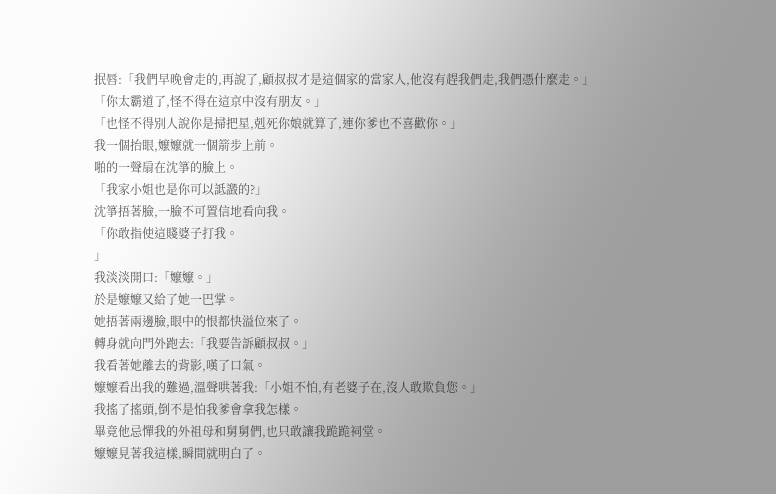抿唇:「我們早晚會走的,再說了,顧叔叔才是這個家的當家人,他沒有趕我們走,我們憑什麼走。」
「你太霸道了,怪不得在這京中沒有朋友。」
「也怪不得別人說你是掃把星,剋死你娘就算了,連你爹也不喜歡你。」
我一個抬眼,嬤嬤就一個箭步上前。
啪的一聲扇在沈箏的臉上。
「我家小姐也是你可以詆譭的?」
沈箏捂著臉,一臉不可置信地看向我。
「你敢指使這賤婆子打我。
」
我淡淡開口:「嬤嬤。」
於是嬤嬤又給了她一巴掌。
她捂著兩邊臉,眼中的恨都快溢位來了。
轉身就向門外跑去:「我要告訴顧叔叔。」
我看著她離去的背影,嘆了口氣。
嬤嬤看出我的難過,溫聲哄著我:「小姐不怕,有老婆子在,沒人敢欺負您。」
我搖了搖頭,倒不是怕我爹會拿我怎樣。
畢竟他忌憚我的外祖母和舅舅們,也只敢讓我跪跪祠堂。
嬤嬤見著我這樣,瞬間就明白了。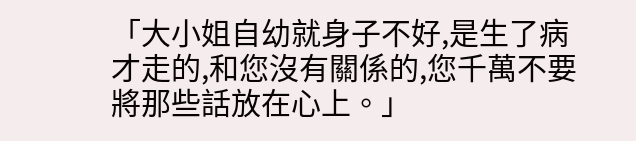「大小姐自幼就身子不好,是生了病才走的,和您沒有關係的,您千萬不要將那些話放在心上。」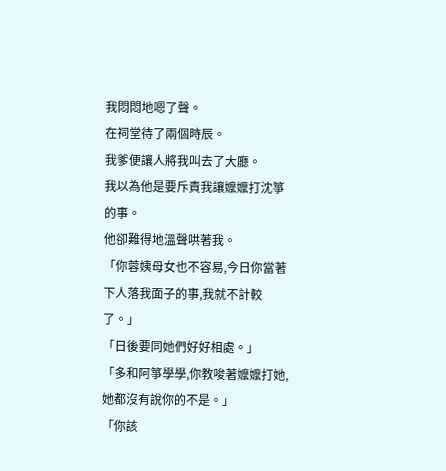我悶悶地嗯了聲。
在祠堂待了兩個時辰。
我爹便讓人將我叫去了大廳。
我以為他是要斥責我讓嬤嬤打沈箏的事。
他卻難得地溫聲哄著我。
「你蓉姨母女也不容易,今日你當著下人落我面子的事,我就不計較了。」
「日後要同她們好好相處。」
「多和阿箏學學,你教唆著嬤嬤打她,她都沒有說你的不是。」
「你該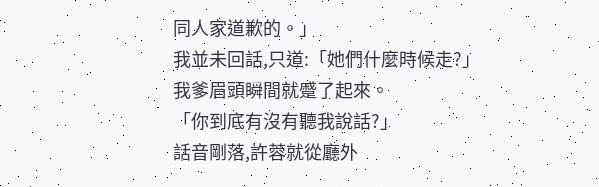同人家道歉的。」
我並未回話,只道:「她們什麼時候走?」
我爹眉頭瞬間就蹙了起來。
「你到底有沒有聽我說話?」
話音剛落,許蓉就從廳外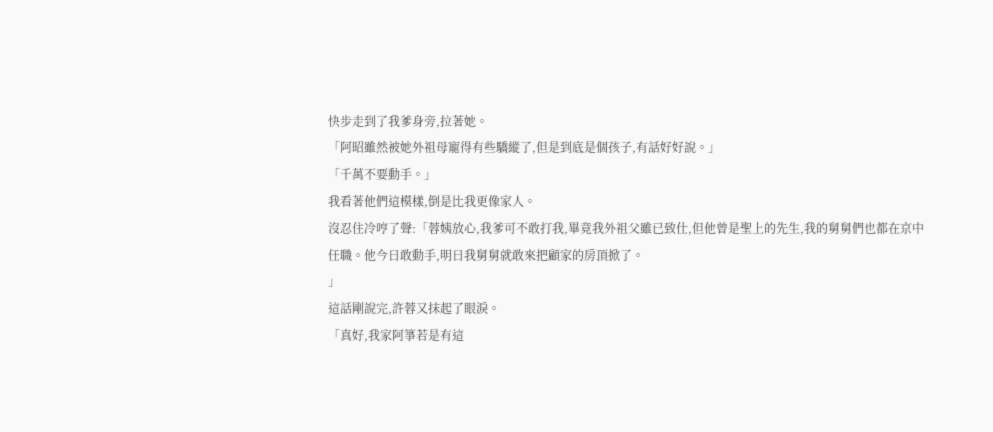快步走到了我爹身旁,拉著她。
「阿昭雖然被她外祖母寵得有些驕縱了,但是到底是個孩子,有話好好說。」
「千萬不要動手。」
我看著他們這模樣,倒是比我更像家人。
沒忍住冷哼了聲:「蓉姨放心,我爹可不敢打我,畢竟我外祖父雖已致仕,但他曾是聖上的先生,我的舅舅們也都在京中任職。他今日敢動手,明日我舅舅就敢來把顧家的房頂掀了。
」
這話剛說完,許蓉又抹起了眼淚。
「真好,我家阿箏若是有這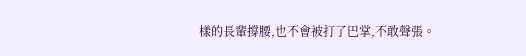樣的長輩撐腰,也不會被打了巴掌,不敢聲張。